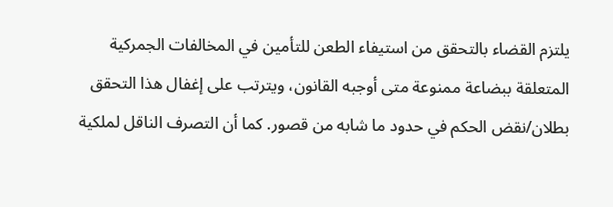يلتزم القضاء بالتحقق من استيفاء الطعن للتأمين في المخالفات الجمركية المتعلقة ببضاعة ممنوعة متى أوجبه القانون، ويترتب على إغفال هذا التحقق بطلان/نقض الحكم في حدود ما شابه من قصور. كما أن التصرف الناقل لملكية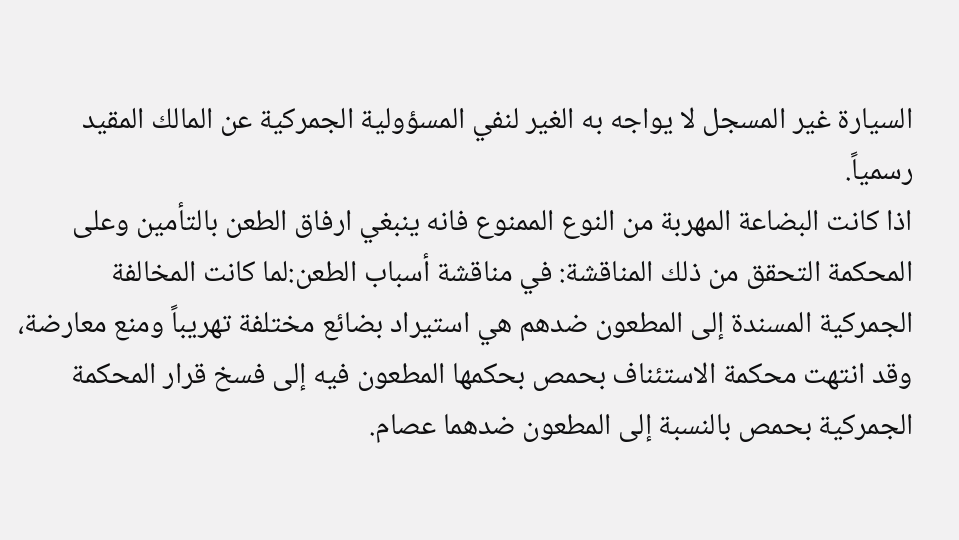السيارة غير المسجل لا يواجه به الغير لنفي المسؤولية الجمركية عن المالك المقيد رسمياً.
اذا كانت البضاعة المهربة من النوع الممنوع فانه ينبغي ارفاق الطعن بالتأمين وعلى المحكمة التحقق من ذلك المناقشة: في مناقشة أسباب الطعن:لما كانت المخالفة الجمركية المسندة إلى المطعون ضدهم هي استيراد بضائع مختلفة تهريباً ومنع معارضة، وقد انتهت محكمة الاستئناف بحمص بحكمها المطعون فيه إلى فسخ قرار المحكمة الجمركية بحمص بالنسبة إلى المطعون ضدهما عصام.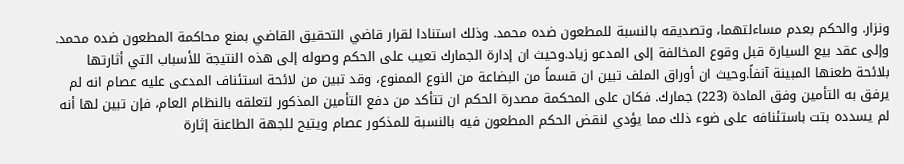ونزار. والحكم بعدم مساءلتهما، وتصديقه بالنسبة للمطعون ضده محمد. وذلك استنادا لقرار قاضي التحقيق القاضي بمنع محاكمة المطعون ضده محمد. وإلى عقد بيع السيارة قبل وقوع المخالفة إلى المدعو زياد.وحيث ان إدارة الجمارك تعيب على الحكم وصوله إلى هذه النتيجة للأسباب التي أثارتها بلائحة طعنها المبينة آنفاً.وحيث ان أوراق الملف تبين ان قسماً من البضاعة من النوع الممنوع، وقد تبين من لائحة استئناف المدعى عليه عصام انه لم يرفق به التأمين وفق المادة (223) جمارك. فكان على المحكمة مصدرة الحكم ان تتأكد من دفع التأمين المذكور لتعلقه بالنظام العام، فإن تبين لها أنه لم يسدده بتت باستئنافه على ضوء ذلك مما يؤدي لنقض الحكم المطعون فيه بالنسبة للمذكور عصام ويتيح للجهة الطاعنة إثارة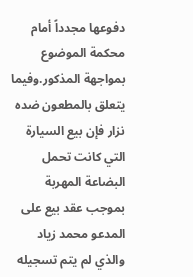دفوعها مجدداً أمام محكمة الموضوع بمواجهة المذكور.وفيما يتعلق بالمطعون ضده نزار فإن بيع السيارة التي كانت تحمل البضاعة المهربة بموجب عقد بيع على المدعو محمد زياد والذي لم يتم تسجيله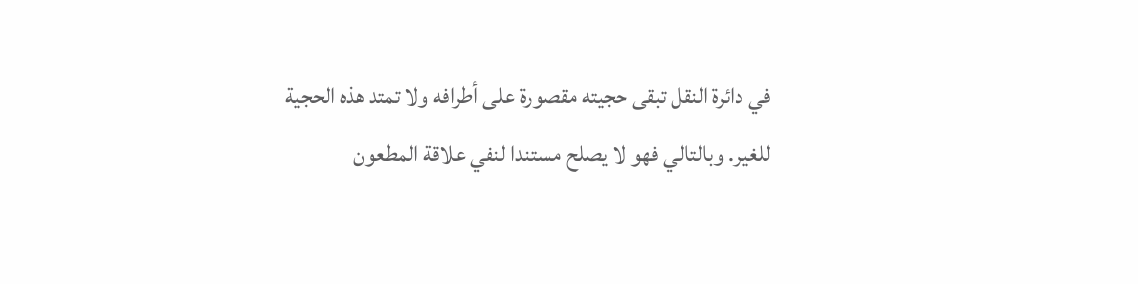في دائرة النقل تبقى حجيته مقصورة على أطرافه ولا تمتد هذه الحجية للغير. وبالتالي فهو لا يصلح مستندا لنفي علاقة المطعون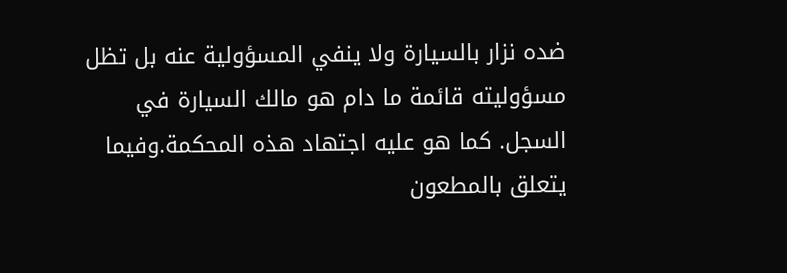ضده نزار بالسيارة ولا ينفي المسؤولية عنه بل تظل مسؤوليته قائمة ما دام هو مالك السيارة في السجل. كما هو عليه اجتهاد هذه المحكمة.وفيما يتعلق بالمطعون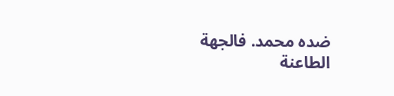ضده محمد. فالجهة الطاعنة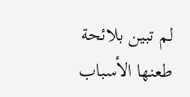لم تبين بلائحة طعنها الأسباب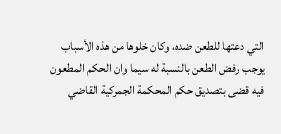التي دعتها للطعن ضده، وكان خلوها من هذه الأسباب يوجب رفض الطعن بالنسبة له سيما وان الحكم المطعون فيه قضى بتصديق حكم المحكمة الجمركية القاضي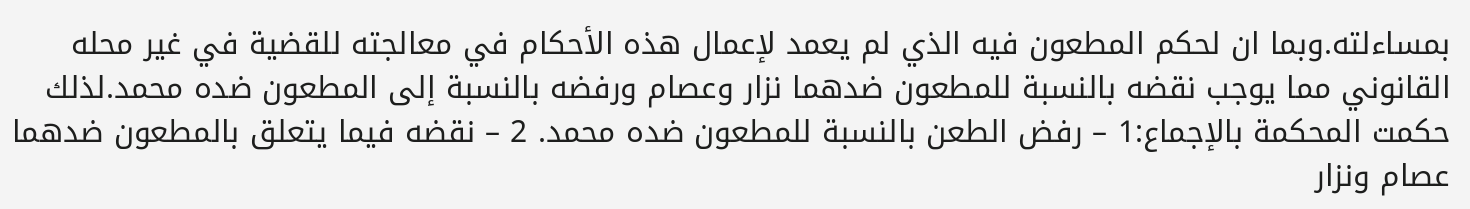بمساءلته.وبما ان لحكم المطعون فيه الذي لم يعمد لإعمال هذه الأحكام في معالجته للقضية في غير محله القانوني مما يوجب نقضه بالنسبة للمطعون ضدهما نزار وعصام ورفضه بالنسبة إلى المطعون ضده محمد.لذلك حكمت المحكمة بالإجماع:1 – رفض الطعن بالنسبة للمطعون ضده محمد. 2 – نقضه فيما يتعلق بالمطعون ضدهما عصام ونزار